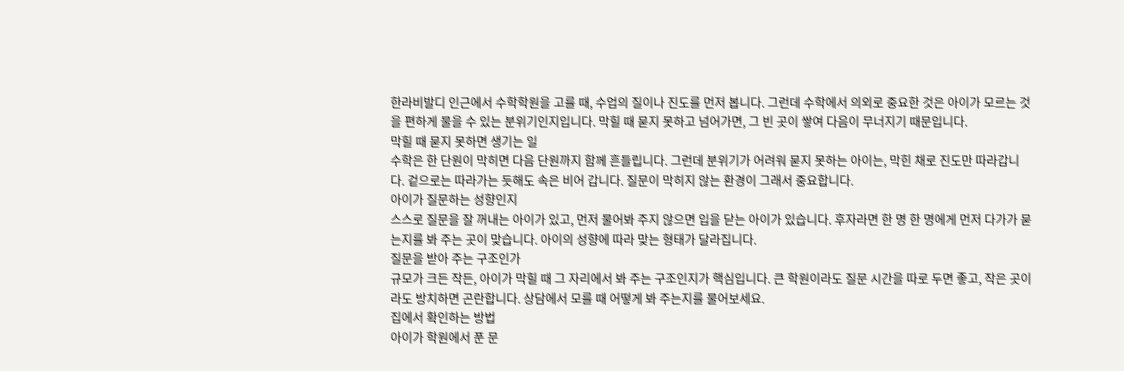한라비발디 인근에서 수학학원을 고를 때, 수업의 질이나 진도를 먼저 봅니다. 그런데 수학에서 의외로 중요한 것은 아이가 모르는 것을 편하게 물을 수 있는 분위기인지입니다. 막힐 때 묻지 못하고 넘어가면, 그 빈 곳이 쌓여 다음이 무너지기 때문입니다.
막힐 때 묻지 못하면 생기는 일
수학은 한 단원이 막히면 다음 단원까지 함께 흔들립니다. 그런데 분위기가 어려워 묻지 못하는 아이는, 막힌 채로 진도만 따라갑니다. 겉으로는 따라가는 듯해도 속은 비어 갑니다. 질문이 막히지 않는 환경이 그래서 중요합니다.
아이가 질문하는 성향인지
스스로 질문을 잘 꺼내는 아이가 있고, 먼저 물어봐 주지 않으면 입을 닫는 아이가 있습니다. 후자라면 한 명 한 명에게 먼저 다가가 묻는지를 봐 주는 곳이 맞습니다. 아이의 성향에 따라 맞는 형태가 달라집니다.
질문을 받아 주는 구조인가
규모가 크든 작든, 아이가 막힐 때 그 자리에서 봐 주는 구조인지가 핵심입니다. 큰 학원이라도 질문 시간을 따로 두면 좋고, 작은 곳이라도 방치하면 곤란합니다. 상담에서 모를 때 어떻게 봐 주는지를 물어보세요.
집에서 확인하는 방법
아이가 학원에서 푼 문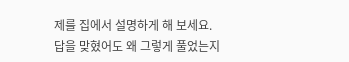제를 집에서 설명하게 해 보세요. 답을 맞혔어도 왜 그렇게 풀었는지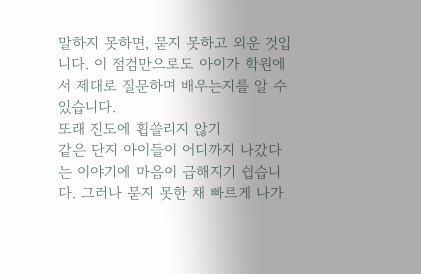말하지 못하면, 묻지 못하고 외운 것입니다. 이 점검만으로도 아이가 학원에서 제대로 질문하며 배우는지를 알 수 있습니다.
또래 진도에 휩쓸리지 않기
같은 단지 아이들이 어디까지 나갔다는 이야기에 마음이 급해지기 쉽습니다. 그러나 묻지 못한 채 빠르게 나가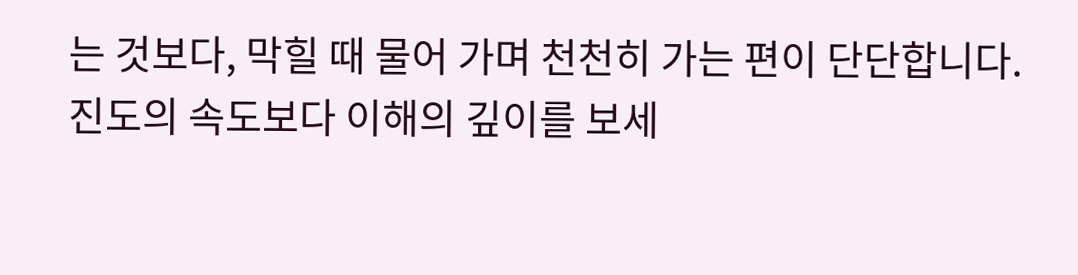는 것보다, 막힐 때 물어 가며 천천히 가는 편이 단단합니다. 진도의 속도보다 이해의 깊이를 보세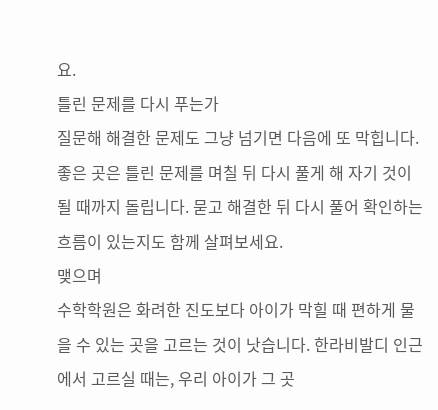요.
틀린 문제를 다시 푸는가
질문해 해결한 문제도 그냥 넘기면 다음에 또 막힙니다. 좋은 곳은 틀린 문제를 며칠 뒤 다시 풀게 해 자기 것이 될 때까지 돌립니다. 묻고 해결한 뒤 다시 풀어 확인하는 흐름이 있는지도 함께 살펴보세요.
맺으며
수학학원은 화려한 진도보다 아이가 막힐 때 편하게 물을 수 있는 곳을 고르는 것이 낫습니다. 한라비발디 인근에서 고르실 때는, 우리 아이가 그 곳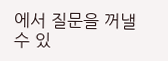에서 질문을 꺼낼 수 있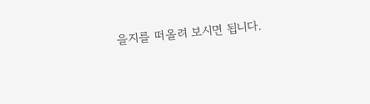을지를 떠올려 보시면 됩니다.